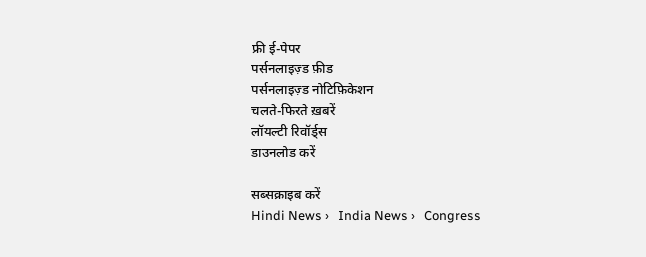फ्री ई-पेपर
पर्सनलाइज़्ड फ़ीड
पर्सनलाइज़्ड नोटिफ़िकेशन
चलते-फिरते ख़बरें
लॉयल्टी रिवॉर्ड्स
डाउनलोड करें

सब्सक्राइब करें
Hindi News ›   India News ›   Congress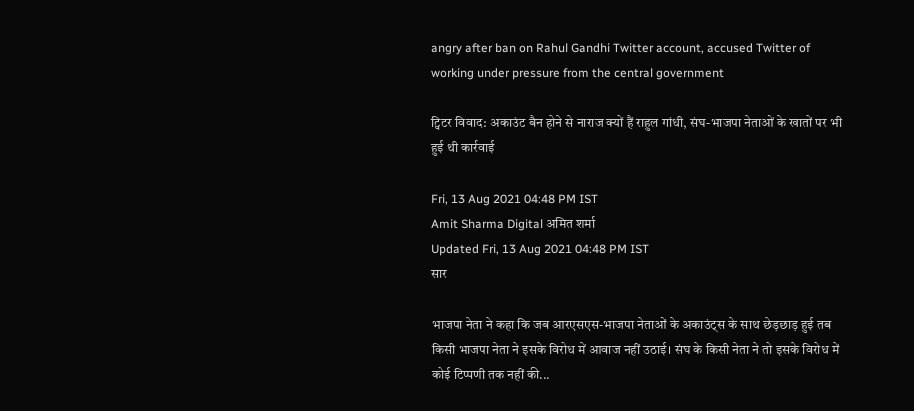angry after ban on Rahul Gandhi Twitter account, accused Twitter of working under pressure from the central government

ट्विटर विवाद: अकाउंट बैन होने से नाराज क्यों हैं राहुल गांधी, संघ-भाजपा नेताओं के खातों पर भी हुई थी कार्रवाई

Fri, 13 Aug 2021 04:48 PM IST
Amit Sharma Digital अमित शर्मा
Updated Fri, 13 Aug 2021 04:48 PM IST
सार

भाजपा नेता ने कहा कि जब आरएसएस-भाजपा नेताओं के अकाउंट्स के साथ छेड़छाड़ हुई तब किसी भाजपा नेता ने इसके विरोध में आवाज नहीं उठाई। संघ के किसी नेता ने तो इसके विरोध में कोई टिप्पणी तक नहीं की...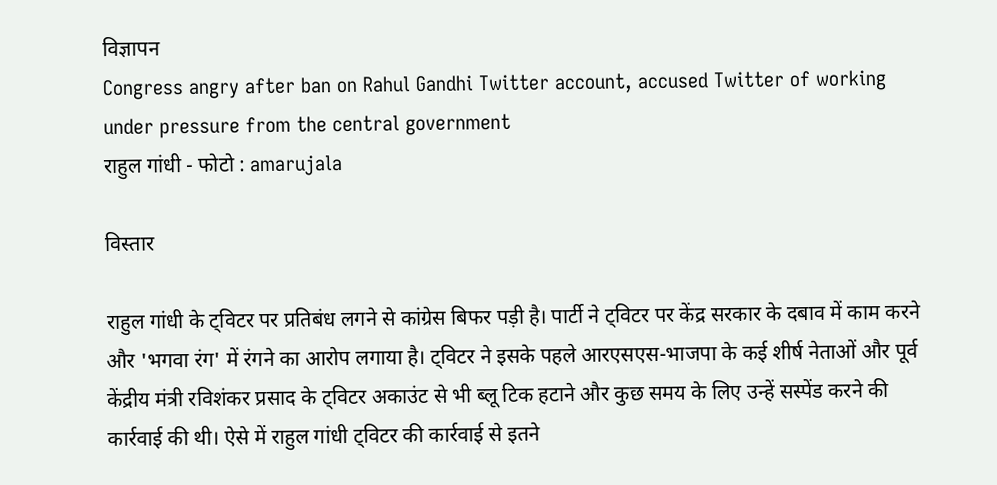विज्ञापन
Congress angry after ban on Rahul Gandhi Twitter account, accused Twitter of working under pressure from the central government
राहुल गांधी - फोटो : amarujala

विस्तार

राहुल गांधी के ट्विटर पर प्रतिबंध लगने से कांग्रेस बिफर पड़ी है। पार्टी ने ट्विटर पर केंद्र सरकार के दबाव में काम करने और 'भगवा रंग' में रंगने का आरोप लगाया है। ट्विटर ने इसके पहले आरएसएस-भाजपा के कई शीर्ष नेताओं और पूर्व केंद्रीय मंत्री रविशंकर प्रसाद के ट्विटर अकाउंट से भी ब्लू टिक हटाने और कुछ समय के लिए उन्हें सस्पेंड करने की कार्रवाई की थी। ऐसे में राहुल गांधी ट्विटर की कार्रवाई से इतने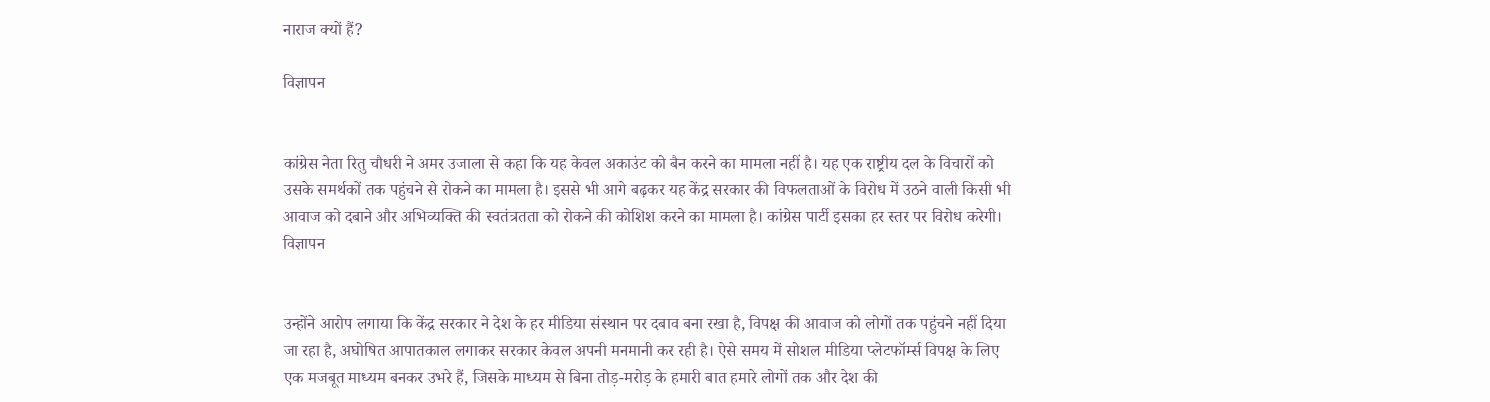नाराज क्यों हैं?

विज्ञापन


कांग्रेस नेता रितु चौधरी ने अमर उजाला से कहा कि यह केवल अकाउंट को बैन करने का मामला नहीं है। यह एक राष्ट्रीय दल के विचारों को उसके समर्थकों तक पहुंचने से रोकने का मामला है। इससे भी आगे बढ़कर यह केंद्र सरकार की विफलताओं के विरोध में उठने वाली किसी भी आवाज को दबाने और अभिव्यक्ति की स्वतंत्रतता को रोकने की कोशिश करने का मामला है। कांग्रेस पार्टी इसका हर स्तर पर विरोध करेगी।
विज्ञापन


उन्होंने आरोप लगाया कि केंद्र सरकार ने देश के हर मीडिया संस्थान पर दबाव बना रखा है, विपक्ष की आवाज को लोगों तक पहुंचने नहीं दिया जा रहा है, अघोषित आपातकाल लगाकर सरकार केवल अपनी मनमानी कर रही है। ऐसे समय में सोशल मीडिया प्लेटफॉर्म्स विपक्ष के लिए एक मजबूत माध्यम बनकर उभरे हैं, जिसके माध्यम से बिना तोड़-मरोड़ के हमारी बात हमारे लोगों तक और देश की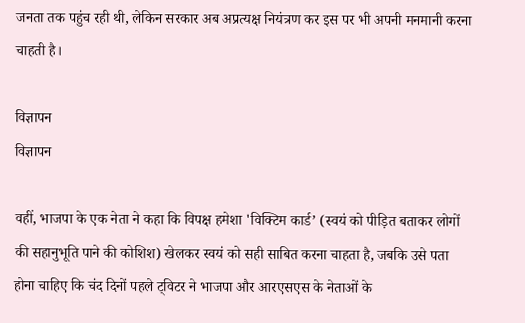जनता तक पहुंच रही थी, लेकिन सरकार अब अप्रत्यक्ष नियंत्रण कर इस पर भी अपनी मनमानी करना चाहती है।

विज्ञापन
विज्ञापन

वहीं, भाजपा के एक नेता ने कहा कि विपक्ष हमेशा 'विक्टिम कार्ड’ (स्वयं को पीड़ित बताकर लोगों की सहानुभूति पाने की कोशिश) खेलकर स्वयं को सही साबित करना चाहता है, जबकि उसे पता होना चाहिए कि चंद दिनों पहले ट्विटर ने भाजपा और आरएसएस के नेताओं के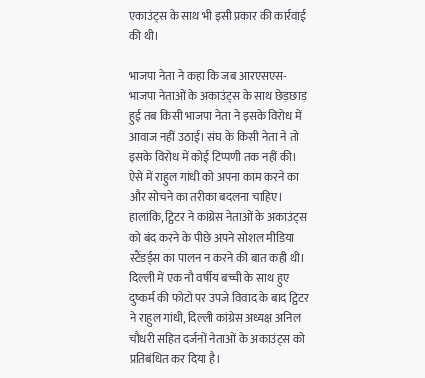एकाउंट्स के साथ भी इसी प्रकार की कार्रवाई की थी।

भाजपा नेता ने कहा कि जब आरएसएस-भाजपा नेताओं के अकाउंट्स के साथ छेड़छाड़ हुई तब किसी भाजपा नेता ने इसके विरोध में आवाज नहीं उठाई। संघ के किसी नेता ने तो इसके विरोध में कोई टिप्पणी तक नहीं की। ऐसे में राहुल गांधी को अपना काम करने का और सोचने का तरीका बदलना चाहिए। हालांकि, ट्विटर ने कांग्रेस नेताओं के अकाउंट्स को बंद करने के पीछे अपने सोशल मीडिया स्टैंडर्ड्स का पालन न करने की बात कही थी। दिल्ली में एक नौ वर्षीय बच्ची के साथ हुए दुष्कर्म की फोटो पर उपजे विवाद के बाद ट्विटर ने राहुल गांधी, दिल्ली कांग्रेस अध्यक्ष अनिल चौधरी सहित दर्जनों नेताओं के अकाउंट्स को प्रतिबंधित कर दिया है।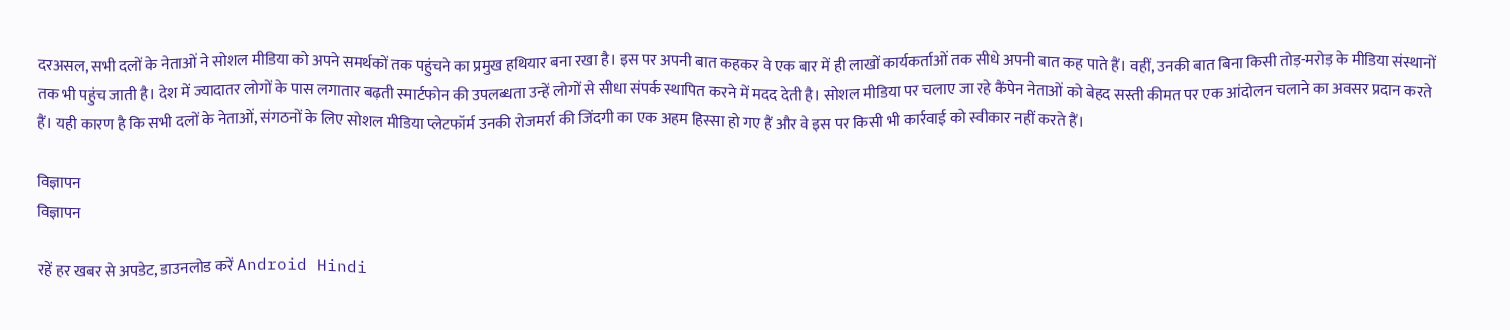दरअसल, सभी दलों के नेताओं ने सोशल मीडिया को अपने समर्थकों तक पहुंचने का प्रमुख हथियार बना रखा है। इस पर अपनी बात कहकर वे एक बार में ही लाखों कार्यकर्ताओं तक सीधे अपनी बात कह पाते हैं। वहीं, उनकी बात बिना किसी तोड़-मरोड़ के मीडिया संस्थानों तक भी पहुंच जाती है। देश में ज्यादातर लोगों के पास लगातार बढ़ती स्मार्टफोन की उपलब्धता उन्हें लोगों से सीधा संपर्क स्थापित करने में मदद देती है। सोशल मीडिया पर चलाए जा रहे कैंपेन नेताओं को बेहद सस्ती कीमत पर एक आंदोलन चलाने का अवसर प्रदान करते हैं। यही कारण है कि सभी दलों के नेताओं, संगठनों के लिए सोशल मीडिया प्लेटफॉर्म उनकी रोजमर्रा की जिंदगी का एक अहम हिस्सा हो गए हैं और वे इस पर किसी भी कार्रवाई को स्वीकार नहीं करते हैं।

विज्ञापन
विज्ञापन

रहें हर खबर से अपडेट, डाउनलोड करें Android Hindi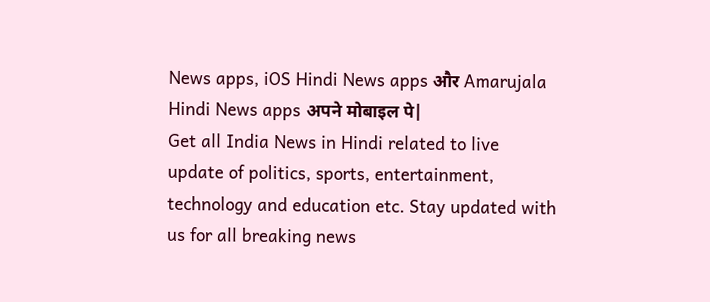News apps, iOS Hindi News apps और Amarujala Hindi News apps अपने मोबाइल पे|
Get all India News in Hindi related to live update of politics, sports, entertainment, technology and education etc. Stay updated with us for all breaking news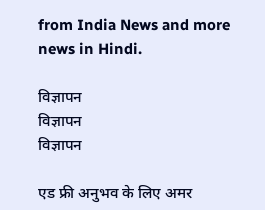from India News and more news in Hindi.

विज्ञापन
विज्ञापन
विज्ञापन

एड फ्री अनुभव के लिए अमर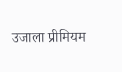उजाला प्रीमियम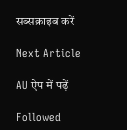सब्सक्राइब करें

Next Article

AU ऐप में पढ़ें

Followed